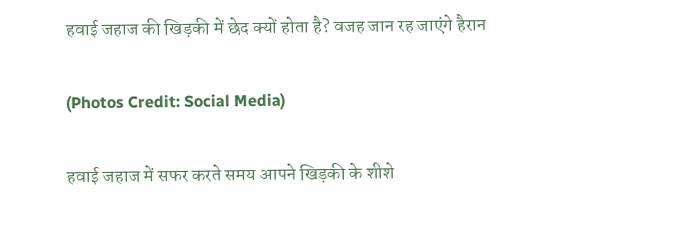हवाई जहाज की खिड़की में छेद क्यों होता है? वजह जान रह जाएंगे हैरान

(Photos Credit: Social Media)

हवाई जहाज में सफर करते समय आपने खिड़की के शीशे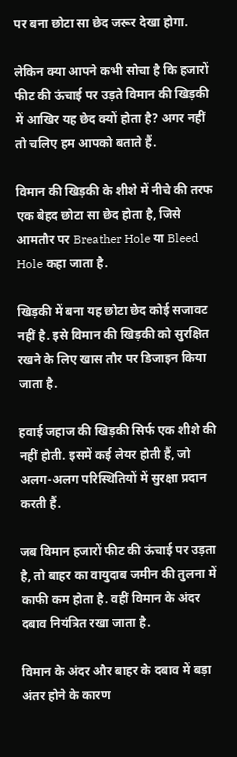पर बना छोटा सा छेद जरूर देखा होगा.

लेकिन क्या आपने कभी सोचा है कि हजारों फीट की ऊंचाई पर उड़ते विमान की खिड़की में आखिर यह छेद क्यों होता है? अगर नहीं तो चलिए हम आपको बताते हैं.

विमान की खिड़की के शीशे में नीचे की तरफ एक बेहद छोटा सा छेद होता है, जिसे आमतौर पर Breather Hole या Bleed Hole कहा जाता है.

खिड़की में बना यह छोटा छेद कोई सजावट नहीं है. इसे विमान की खिड़की को सुरक्षित रखने के लिए खास तौर पर डिजाइन किया जाता है.

हवाई जहाज की खिड़की सिर्फ एक शीशे की नहीं होती. इसमें कई लेयर होती हैं, जो अलग-अलग परिस्थितियों में सुरक्षा प्रदान करती हैं.

जब विमान हजारों फीट की ऊंचाई पर उड़ता है, तो बाहर का वायुदाब जमीन की तुलना में काफी कम होता है. वहीं विमान के अंदर दबाव नियंत्रित रखा जाता है.

विमान के अंदर और बाहर के दबाव में बड़ा अंतर होने के कारण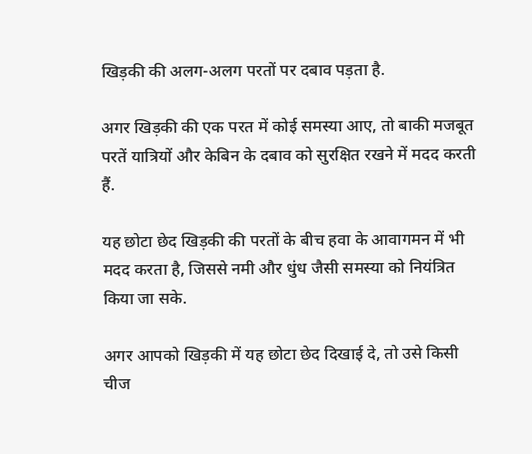खिड़की की अलग-अलग परतों पर दबाव पड़ता है.

अगर खिड़की की एक परत में कोई समस्या आए, तो बाकी मजबूत परतें यात्रियों और केबिन के दबाव को सुरक्षित रखने में मदद करती हैं.

यह छोटा छेद खिड़की की परतों के बीच हवा के आवागमन में भी मदद करता है, जिससे नमी और धुंध जैसी समस्या को नियंत्रित किया जा सके.

अगर आपको खिड़की में यह छोटा छेद दिखाई दे, तो उसे किसी चीज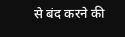से बंद करने की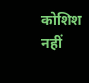कोशिश नहीं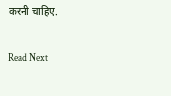करनी चाहिए.

Read Next